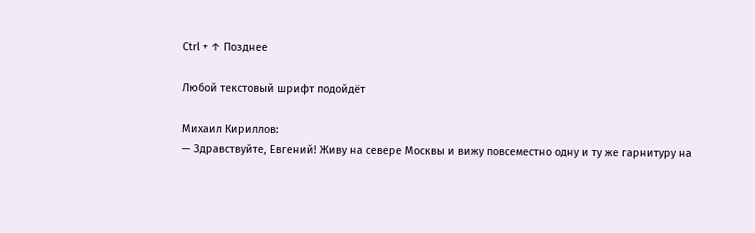Ctrl + ↑ Позднее

Любой текстовый шрифт подойдёт

Михаил Кириллов:
— Здравствуйте, Евгений! Живу на севере Москвы и вижу повсеместно одну и ту же гарнитуру на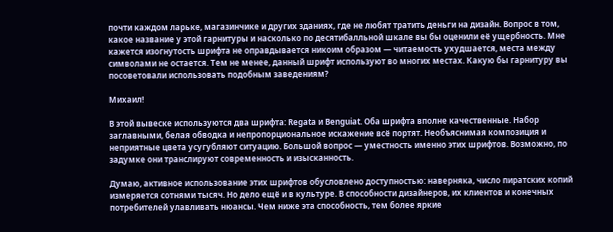почти каждом ларьке, магазинчике и других зданиях, где не любят тратить деньги на дизайн. Вопрос в том, какое название у этой гарнитуры и насколько по десятибалльной шкале вы бы оценили её ущербность. Мне кажется изогнутость шрифта не оправдывается никоим образом — читаемость ухудшается, места между символами не остается. Тем не менее, данный шрифт используют во многих местах. Какую бы гарнитуру вы посоветовали использовать подобным заведениям?

Михаил!

В этой вывеске используются два шрифта: Regata и Benguiat. Оба шрифта вполне качественные. Набор заглавными, белая обводка и непропорциональное искажение всё портят. Необъяснимая композиция и неприятные цвета усугубляют ситуацию. Большой вопрос — уместность именно этих шрифтов. Возможно, по задумке они транслируют современность и изысканность.

Думаю, активное использование этих шрифтов обусловлено доступностью: наверняка, число пиратских копий измеряется сотнями тысяч. Но дело ещё и в культуре. В способности дизайнеров, их клиентов и конечных потребителей улавливать нюансы. Чем ниже эта способность, тем более яркие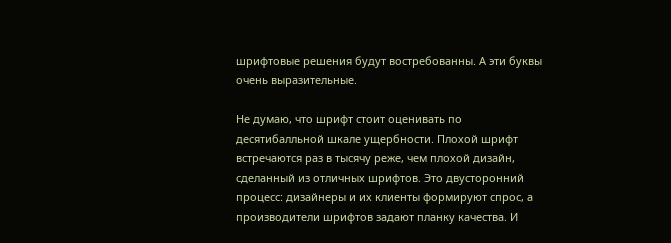шрифтовые решения будут востребованны. А эти буквы очень выразительные.

Не думаю, что шрифт стоит оценивать по десятибалльной шкале ущербности. Плохой шрифт встречаются раз в тысячу реже, чем плохой дизайн, сделанный из отличных шрифтов. Это двусторонний процесс: дизайнеры и их клиенты формируют спрос, а производители шрифтов задают планку качества. И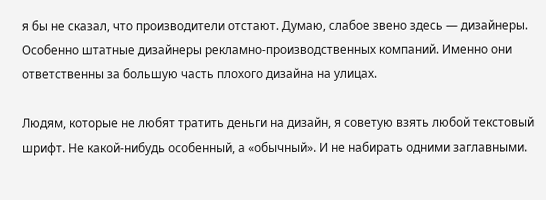я бы не сказал, что производители отстают. Думаю, слабое звено здесь — дизайнеры. Особенно штатные дизайнеры рекламно-производственных компаний. Именно они ответственны за большую часть плохого дизайна на улицах.

Людям, которые не любят тратить деньги на дизайн, я советую взять любой текстовый шрифт. Не какой-нибудь особенный, а «обычный». И не набирать одними заглавными.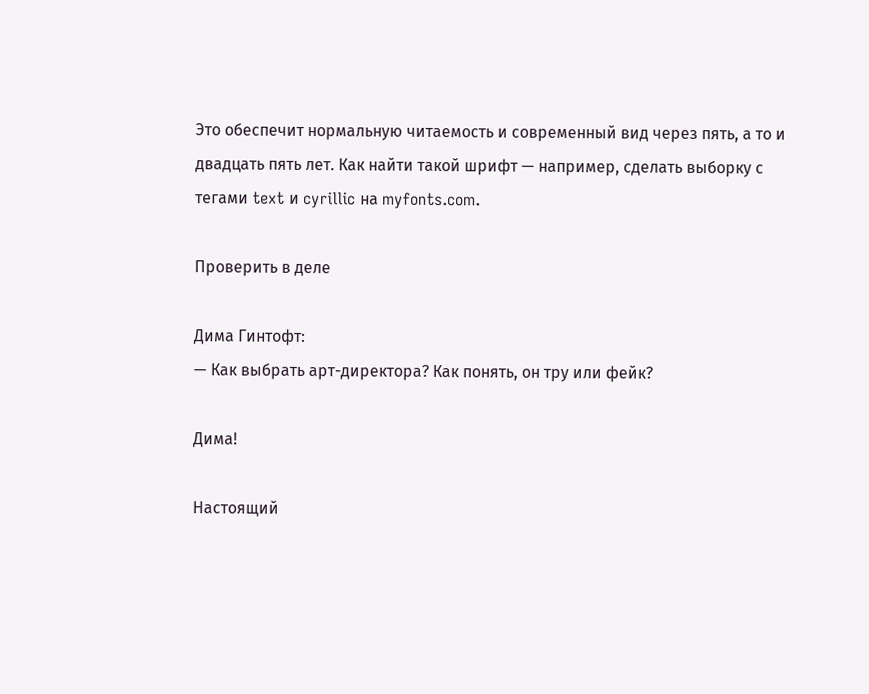Это обеспечит нормальную читаемость и современный вид через пять, а то и двадцать пять лет. Как найти такой шрифт — например, сделать выборку с тегами text и cyrillic на myfonts.com.

Проверить в деле

Дима Гинтофт:
— Как выбрать арт-директора? Как понять, он тру или фейк?

Дима!

Настоящий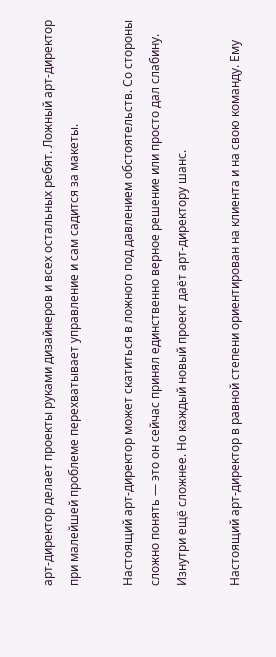арт-директор делает проекты руками дизайнеров и всех остальных ребят. Ложный арт-директор при малейшей проблеме перехватывает управление и сам садится за макеты.

Настоящий арт-директор может скатиться в ложного под давлением обстоятельств. Со стороны сложно понять — это он сейчас принял единственно верное решение или просто дал слабину. Изнутри ещё сложнее. Но каждый новый проект даёт арт-директору шанс.

Настоящий арт-директор в равной степени ориентирован на клиента и на свою команду. Ему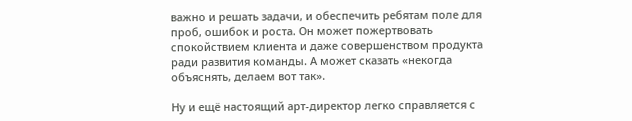важно и решать задачи, и обеспечить ребятам поле для проб, ошибок и роста. Он может пожертвовать спокойствием клиента и даже совершенством продукта ради развития команды. А может сказать «некогда объяснять, делаем вот так».

Ну и ещё настоящий арт-директор легко справляется с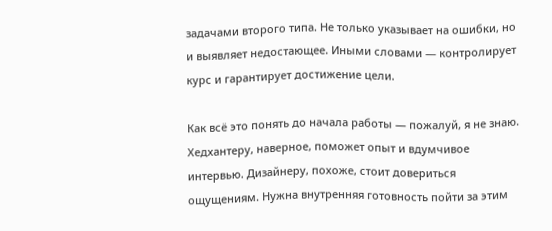задачами второго типа. Не только указывает на ошибки, но и выявляет недостающее. Иными словами — контролирует курс и гарантирует достижение цели.

Как всё это понять до начала работы — пожалуй, я не знаю. Хедхантеру, наверное, поможет опыт и вдумчивое интервью. Дизайнеру, похоже, стоит довериться ощущениям. Нужна внутренняя готовность пойти за этим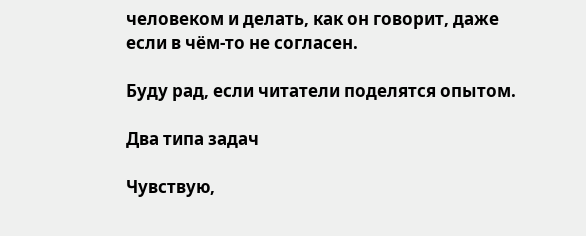человеком и делать, как он говорит, даже если в чём-то не согласен.

Буду рад, если читатели поделятся опытом.

Два типа задач

Чувствую,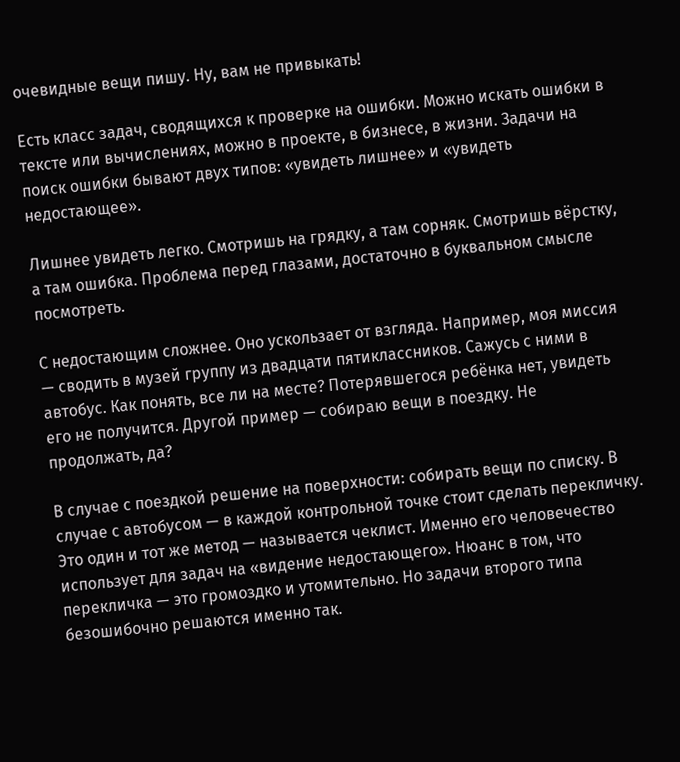очевидные вещи пишу. Ну, вам не привыкать!

Есть класс задач, сводящихся к проверке на ошибки. Можно искать ошибки в тексте или вычислениях, можно в проекте, в бизнесе, в жизни. Задачи на поиск ошибки бывают двух типов: «увидеть лишнее» и «увидеть недостающее».

Лишнее увидеть легко. Смотришь на грядку, а там сорняк. Смотришь вёрстку, а там ошибка. Проблема перед глазами, достаточно в буквальном смысле посмотреть.

С недостающим сложнее. Оно ускользает от взгляда. Например, моя миссия — сводить в музей группу из двадцати пятиклассников. Сажусь с ними в автобус. Как понять, все ли на месте? Потерявшегося ребёнка нет, увидеть его не получится. Другой пример — собираю вещи в поездку. Не продолжать, да?

В случае с поездкой решение на поверхности: собирать вещи по списку. В случае с автобусом — в каждой контрольной точке стоит сделать перекличку. Это один и тот же метод — называется чеклист. Именно его человечество использует для задач на «видение недостающего». Нюанс в том, что перекличка — это громоздко и утомительно. Но задачи второго типа безошибочно решаются именно так.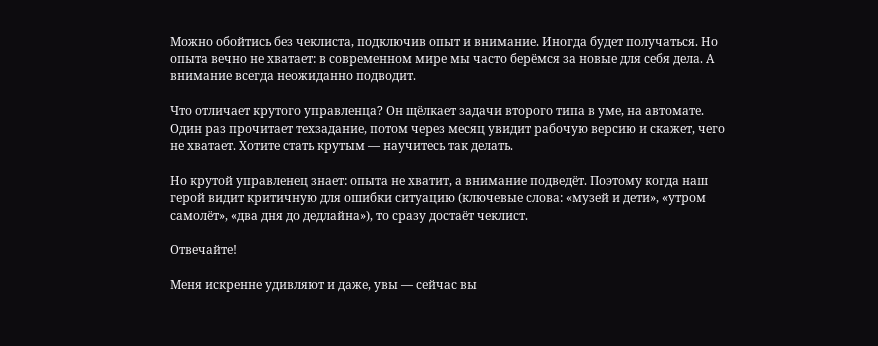Можно обойтись без чеклиста, подключив опыт и внимание. Иногда будет получаться. Но опыта вечно не хватает: в современном мире мы часто берёмся за новые для себя дела. А внимание всегда неожиданно подводит.

Что отличает крутого управленца? Он щёлкает задачи второго типа в уме, на автомате. Один раз прочитает техзадание, потом через месяц увидит рабочую версию и скажет, чего не хватает. Хотите стать крутым — научитесь так делать.

Но крутой управленец знает: опыта не хватит, а внимание подведёт. Поэтому когда наш герой видит критичную для ошибки ситуацию (ключевые слова: «музей и дети», «утром самолёт», «два дня до дедлайна»), то сразу достаёт чеклист.

Отвечайте!

Меня искренне удивляют и даже, увы — сейчас вы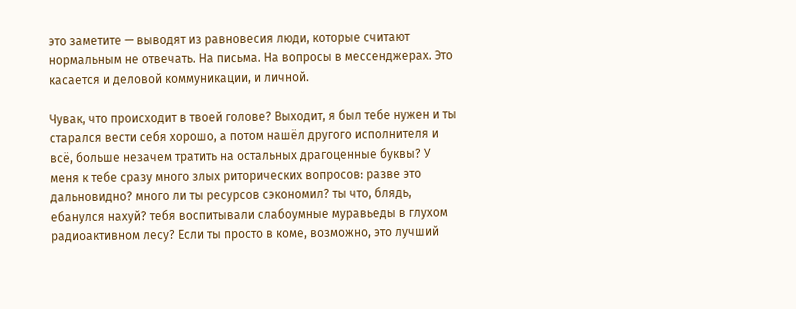это заметите — выводят из равновесия люди, которые считают нормальным не отвечать. На письма. На вопросы в мессенджерах. Это касается и деловой коммуникации, и личной.

Чувак, что происходит в твоей голове? Выходит, я был тебе нужен и ты старался вести себя хорошо, а потом нашёл другого исполнителя и всё, больше незачем тратить на остальных драгоценные буквы? У меня к тебе сразу много злых риторических вопросов: разве это дальновидно? много ли ты ресурсов сэкономил? ты что, блядь, ебанулся нахуй? тебя воспитывали слабоумные муравьеды в глухом радиоактивном лесу? Если ты просто в коме, возможно, это лучший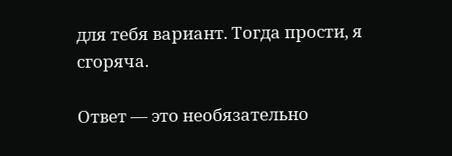для тебя вариант. Тогда прости, я сгоряча.

Ответ — это необязательно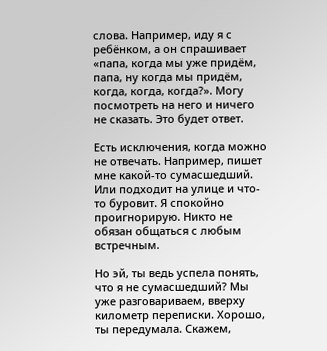слова. Например, иду я с ребёнком, а он спрашивает «папа, когда мы уже придём, папа, ну когда мы придём, когда, когда, когда?». Могу посмотреть на него и ничего не сказать. Это будет ответ.

Есть исключения, когда можно не отвечать. Например, пишет мне какой-то сумасшедший. Или подходит на улице и что-то буровит. Я спокойно проигнорирую. Никто не обязан общаться с любым встречным.

Но эй, ты ведь успела понять, что я не сумасшедший? Мы уже разговариваем, вверху километр переписки. Хорошо, ты передумала. Скажем,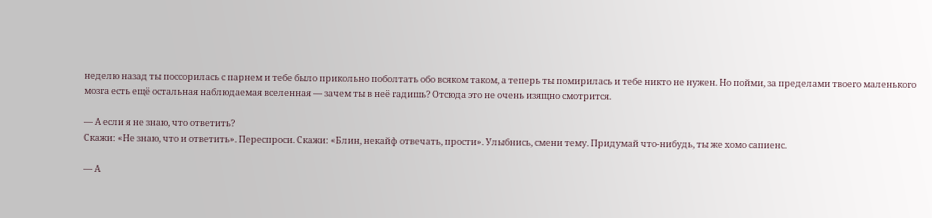неделю назад ты поссорилась с парнем и тебе было прикольно поболтать обо всяком таком, а теперь ты помирилась и тебе никто не нужен. Но пойми, за пределами твоего маленького мозга есть ещё остальная наблюдаемая вселенная — зачем ты в неё гадишь? Отсюда это не очень изящно смотрится.

— А если я не знаю, что ответить?
Скажи: «Не знаю, что и ответить». Переспроси. Скажи: «Блин, некайф отвечать, прости». Улыбнись, смени тему. Придумай что-нибудь, ты же хомо сапиенс.

— А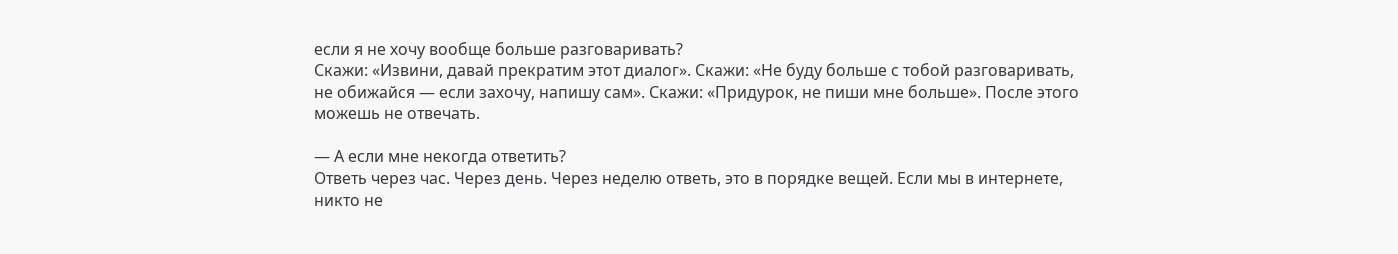если я не хочу вообще больше разговаривать?
Скажи: «Извини, давай прекратим этот диалог». Скажи: «Не буду больше с тобой разговаривать, не обижайся — если захочу, напишу сам». Скажи: «Придурок, не пиши мне больше». После этого можешь не отвечать.

— А если мне некогда ответить?
Ответь через час. Через день. Через неделю ответь, это в порядке вещей. Если мы в интернете, никто не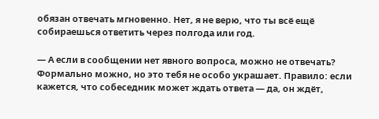обязан отвечать мгновенно. Нет, я не верю, что ты всё ещё собираешься ответить через полгода или год.

— А если в сообщении нет явного вопроса, можно не отвечать?
Формально можно, но это тебя не особо украшает. Правило: если кажется, что собеседник может ждать ответа — да, он ждёт,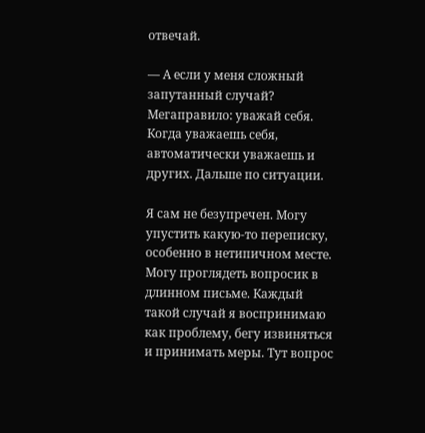отвечай.

— А если у меня сложный запутанный случай?
Мегаправило: уважай себя. Когда уважаешь себя, автоматически уважаешь и других. Дальше по ситуации.

Я сам не безупречен. Могу упустить какую-то переписку, особенно в нетипичном месте. Могу проглядеть вопросик в длинном письме. Каждый такой случай я воспринимаю как проблему, бегу извиняться и принимать меры. Тут вопрос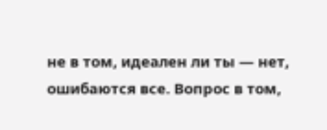не в том, идеален ли ты — нет, ошибаются все. Вопрос в том,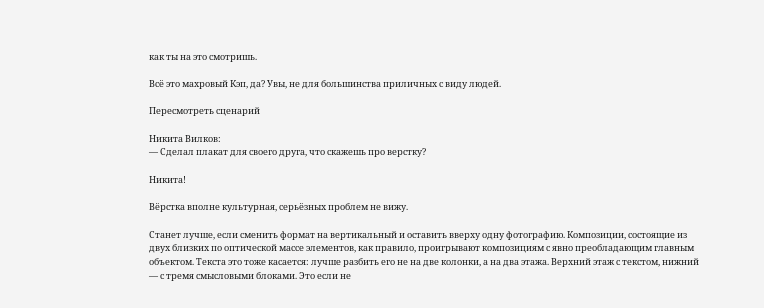как ты на это смотришь.

Всё это махровый Кэп, да? Увы, не для большинства приличных с виду людей.

Пересмотреть сценарий

Никита Вилков:
— Сделал плакат для своего друга, что скажешь про верстку?

Никита!

Вёрстка вполне культурная, серьёзных проблем не вижу.

Станет лучше, если сменить формат на вертикальный и оставить вверху одну фотографию. Композиции, состоящие из двух близких по оптической массе элементов, как правило, проигрывают композициям с явно преобладающим главным объектом. Текста это тоже касается: лучше разбить его не на две колонки, а на два этажа. Верхний этаж с текстом, нижний — с тремя смысловыми блоками. Это если не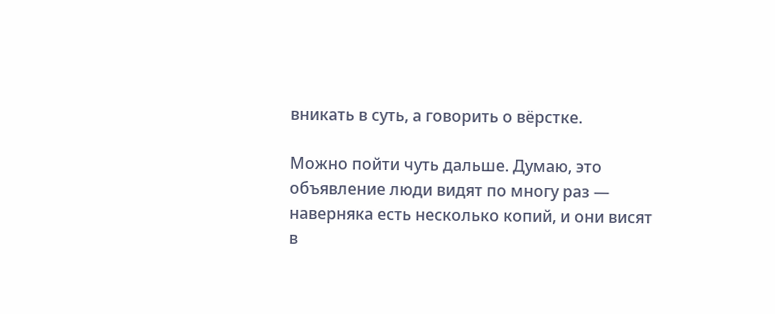вникать в суть, а говорить о вёрстке.

Можно пойти чуть дальше. Думаю, это объявление люди видят по многу раз — наверняка есть несколько копий, и они висят в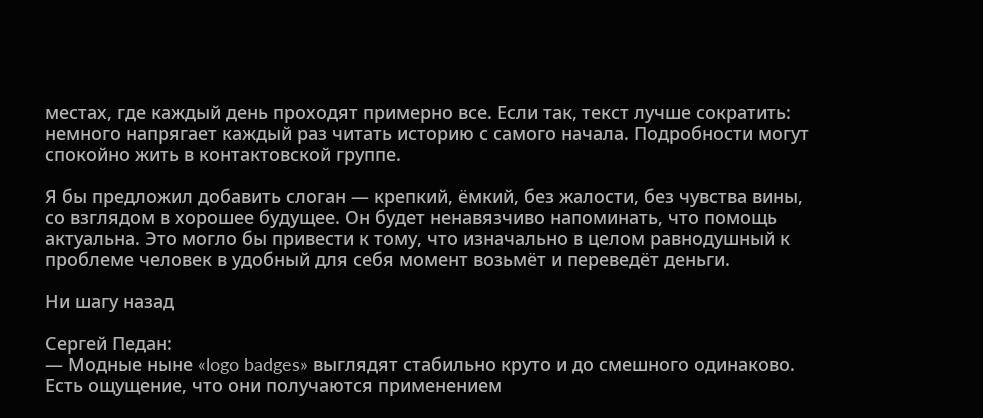местах, где каждый день проходят примерно все. Если так, текст лучше сократить: немного напрягает каждый раз читать историю с самого начала. Подробности могут спокойно жить в контактовской группе.

Я бы предложил добавить слоган — крепкий, ёмкий, без жалости, без чувства вины, со взглядом в хорошее будущее. Он будет ненавязчиво напоминать, что помощь актуальна. Это могло бы привести к тому, что изначально в целом равнодушный к проблеме человек в удобный для себя момент возьмёт и переведёт деньги.

Ни шагу назад

Сергей Педан:
— Модные ныне «logo badges» выглядят стабильно круто и до смешного одинаково. Есть ощущение, что они получаются применением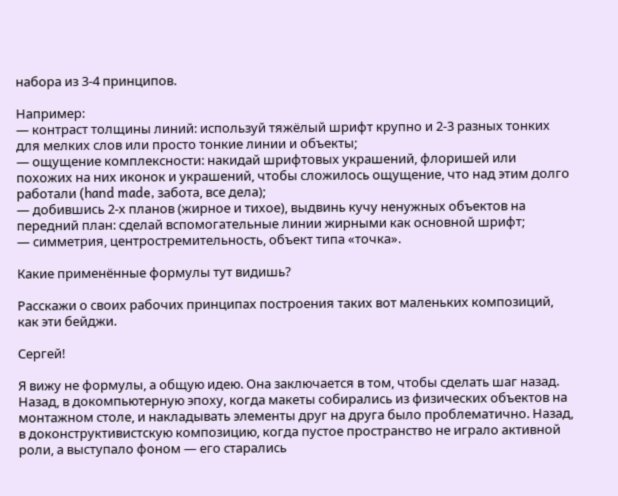набора из 3-4 принципов.

Например:
— контраст толщины линий: используй тяжёлый шрифт крупно и 2-3 разных тонких для мелких слов или просто тонкие линии и объекты;
— ощущение комплексности: накидай шрифтовых украшений, флоришей или похожих на них иконок и украшений, чтобы сложилось ощущение, что над этим долго работали (hand made, забота, все дела);
— добившись 2-х планов (жирное и тихое), выдвинь кучу ненужных объектов на передний план: сделай вспомогательные линии жирными как основной шрифт;
— симметрия, центростремительность, объект типа «точка».

Какие применённые формулы тут видишь?

Расскажи о своих рабочих принципах построения таких вот маленьких композиций, как эти бейджи.

Сергей!

Я вижу не формулы, а общую идею. Она заключается в том, чтобы сделать шаг назад. Назад, в докомпьютерную эпоху, когда макеты собирались из физических объектов на монтажном столе, и накладывать элементы друг на друга было проблематично. Назад, в доконструктивистскую композицию, когда пустое пространство не играло активной роли, а выступало фоном — его старались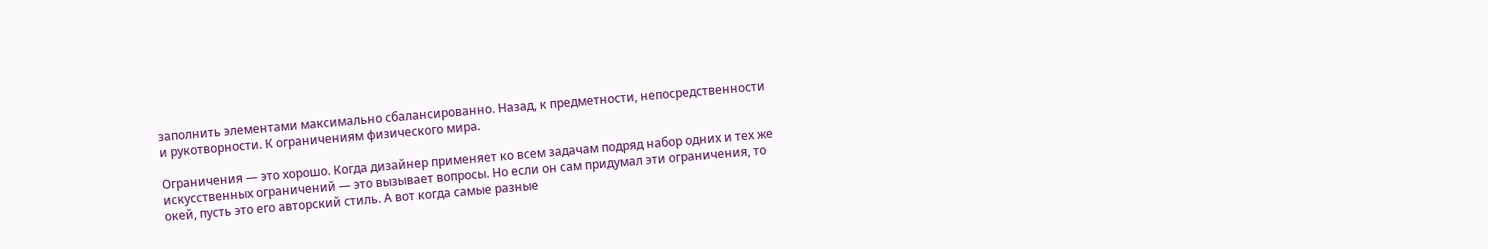заполнить элементами максимально сбалансированно. Назад, к предметности, непосредственности и рукотворности. К ограничениям физического мира.

Ограничения — это хорошо. Когда дизайнер применяет ко всем задачам подряд набор одних и тех же искусственных ограничений — это вызывает вопросы. Но если он сам придумал эти ограничения, то окей, пусть это его авторский стиль. А вот когда самые разные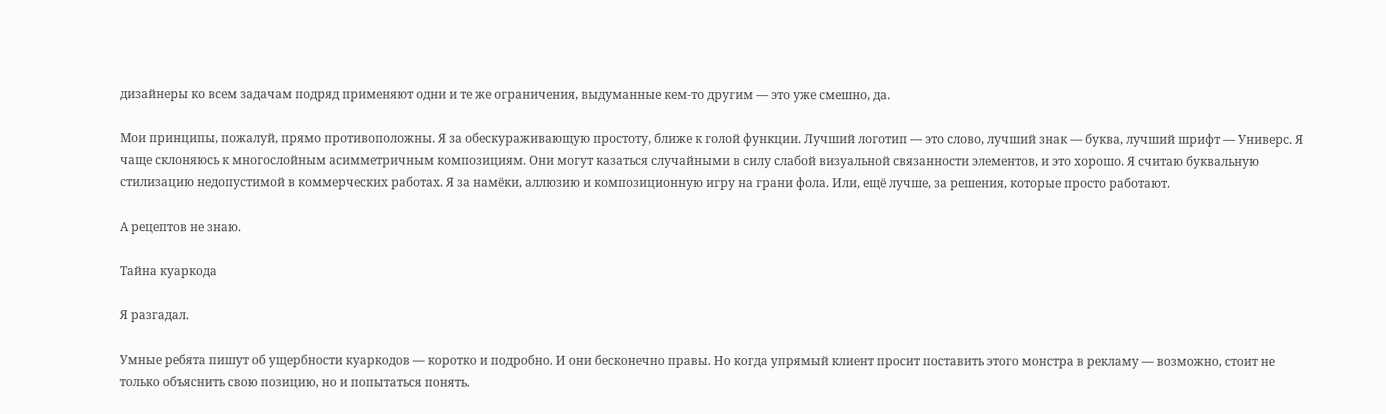дизайнеры ко всем задачам подряд применяют одни и те же ограничения, выдуманные кем-то другим — это уже смешно, да.

Мои принципы, пожалуй, прямо противоположны. Я за обескураживающую простоту, ближе к голой функции. Лучший логотип — это слово, лучший знак — буква, лучший шрифт — Универс. Я чаще склоняюсь к многослойным асимметричным композициям. Они могут казаться случайными в силу слабой визуальной связанности элементов, и это хорошо. Я считаю буквальную стилизацию недопустимой в коммерческих работах. Я за намёки, аллюзию и композиционную игру на грани фола. Или, ещё лучше, за решения, которые просто работают.

А рецептов не знаю.

Тайна куаркода

Я разгадал.

Умные ребята пишут об ущербности куаркодов — коротко и подробно. И они бесконечно правы. Но когда упрямый клиент просит поставить этого монстра в рекламу — возможно, стоит не только объяснить свою позицию, но и попытаться понять.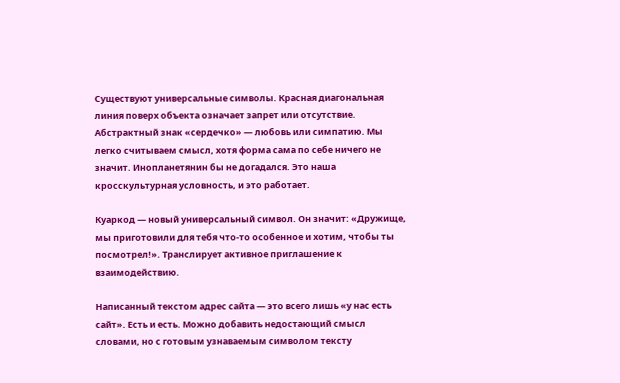Существуют универсальные символы. Красная диагональная линия поверх объекта означает запрет или отсутствие. Абстрактный знак «сердечко» — любовь или симпатию. Мы легко считываем смысл, хотя форма сама по себе ничего не значит. Инопланетянин бы не догадался. Это наша кросскультурная условность, и это работает.

Куаркод — новый универсальный символ. Он значит: «Дружище, мы приготовили для тебя что-то особенное и хотим, чтобы ты посмотрел!». Транслирует активное приглашение к взаимодействию.

Написанный текстом адрес сайта — это всего лишь «у нас есть сайт». Есть и есть. Можно добавить недостающий смысл словами, но с готовым узнаваемым символом тексту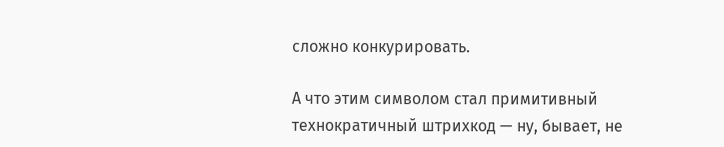сложно конкурировать.

А что этим символом стал примитивный технократичный штрихкод — ну, бывает, не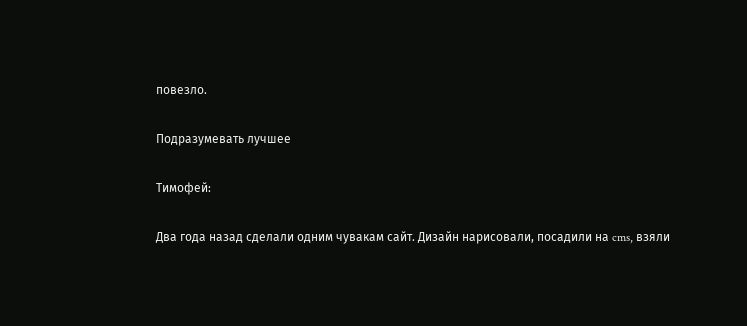повезло.

Подразумевать лучшее

Тимофей:

Два года назад сделали одним чувакам сайт. Дизайн нарисовали, посадили на cms, взяли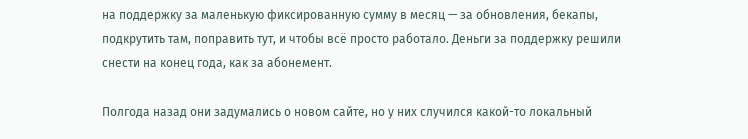на поддержку за маленькую фиксированную сумму в месяц — за обновления, бекапы, подкрутить там, поправить тут, и чтобы всё просто работало. Деньги за поддержку решили снести на конец года, как за абонемент.

Полгода назад они задумались о новом сайте, но у них случился какой-то локальный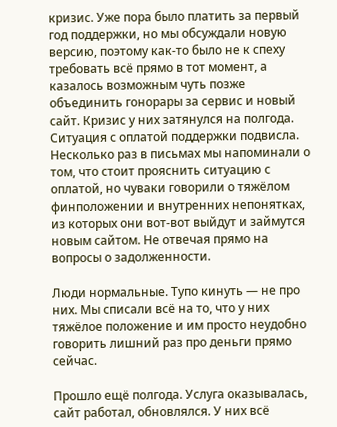кризис. Уже пора было платить за первый год поддержки, но мы обсуждали новую версию, поэтому как-то было не к спеху требовать всё прямо в тот момент, а казалось возможным чуть позже объединить гонорары за сервис и новый сайт. Кризис у них затянулся на полгода. Ситуация с оплатой поддержки подвисла. Несколько раз в письмах мы напоминали о том, что стоит прояснить ситуацию с оплатой, но чуваки говорили о тяжёлом финположении и внутренних непонятках, из которых они вот-вот выйдут и займутся новым сайтом. Не отвечая прямо на вопросы о задолженности.

Люди нормальные. Тупо кинуть — не про них. Мы списали всё на то, что у них тяжёлое положение и им просто неудобно говорить лишний раз про деньги прямо сейчас.

Прошло ещё полгода. Услуга оказывалась, сайт работал, обновлялся. У них всё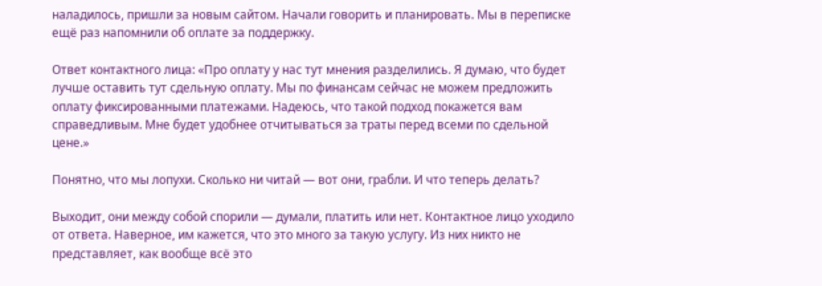наладилось, пришли за новым сайтом. Начали говорить и планировать. Мы в переписке ещё раз напомнили об оплате за поддержку.

Ответ контактного лица: «Про оплату у нас тут мнения разделились. Я думаю, что будет лучше оставить тут сдельную оплату. Мы по финансам сейчас не можем предложить оплату фиксированными платежами. Надеюсь, что такой подход покажется вам справедливым. Мне будет удобнее отчитываться за траты перед всеми по сдельной цене.»

Понятно, что мы лопухи. Сколько ни читай — вот они, грабли. И что теперь делать?

Выходит, они между собой спорили — думали, платить или нет. Контактное лицо уходило от ответа. Наверное, им кажется, что это много за такую услугу. Из них никто не представляет, как вообще всё это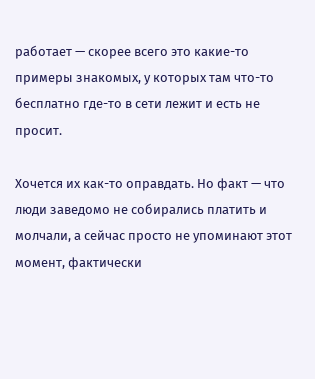работает — скорее всего это какие-то примеры знакомых, у которых там что-то бесплатно где-то в сети лежит и есть не просит.

Хочется их как-то оправдать. Но факт — что люди заведомо не собирались платить и молчали, а сейчас просто не упоминают этот момент, фактически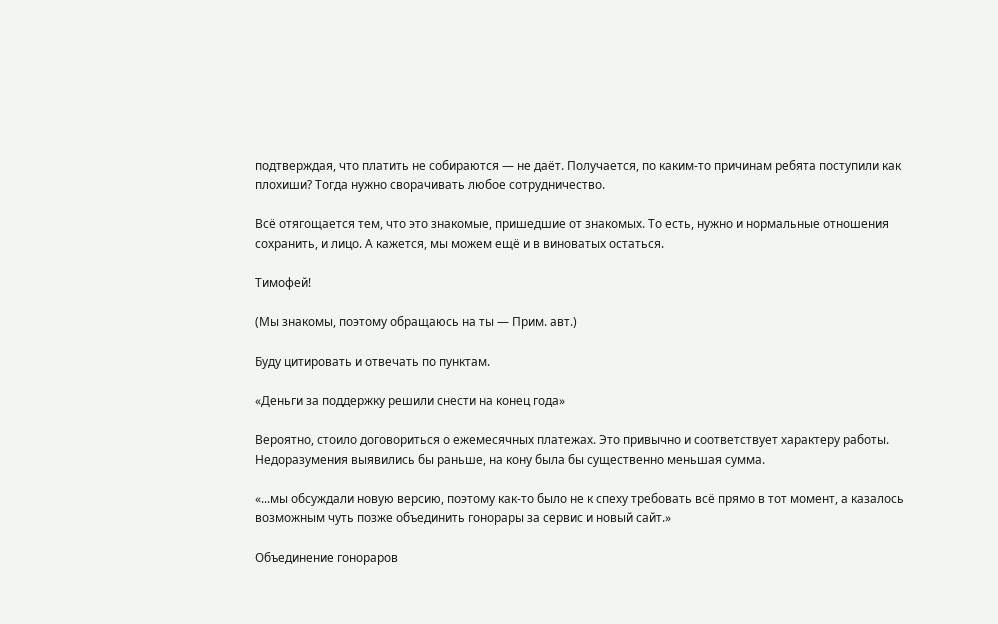подтверждая, что платить не собираются — не даёт. Получается, по каким-то причинам ребята поступили как плохиши? Тогда нужно сворачивать любое сотрудничество.

Всё отягощается тем, что это знакомые, пришедшие от знакомых. То есть, нужно и нормальные отношения сохранить, и лицо. А кажется, мы можем ещё и в виноватых остаться.

Тимофей!

(Мы знакомы, поэтому обращаюсь на ты — Прим. авт.)

Буду цитировать и отвечать по пунктам.

«Деньги за поддержку решили снести на конец года»

Вероятно, стоило договориться о ежемесячных платежах. Это привычно и соответствует характеру работы. Недоразумения выявились бы раньше, на кону была бы существенно меньшая сумма.

«...мы обсуждали новую версию, поэтому как-то было не к спеху требовать всё прямо в тот момент, а казалось возможным чуть позже объединить гонорары за сервис и новый сайт.»

Объединение гонораров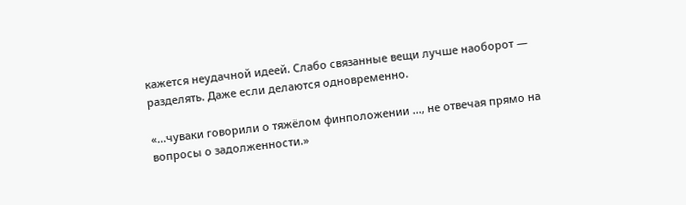кажется неудачной идеей. Слабо связанные вещи лучше наоборот — разделять. Даже если делаются одновременно.

«...чуваки говорили о тяжёлом финположении ..., не отвечая прямо на вопросы о задолженности.»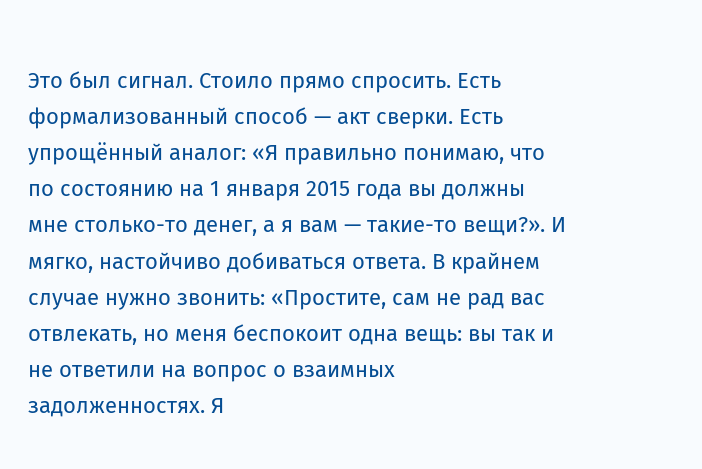Это был сигнал. Стоило прямо спросить. Есть формализованный способ — акт сверки. Есть упрощённый аналог: «Я правильно понимаю, что по состоянию на 1 января 2015 года вы должны мне столько-то денег, а я вам — такие-то вещи?». И мягко, настойчиво добиваться ответа. В крайнем случае нужно звонить: «Простите, сам не рад вас отвлекать, но меня беспокоит одна вещь: вы так и не ответили на вопрос о взаимных задолженностях. Я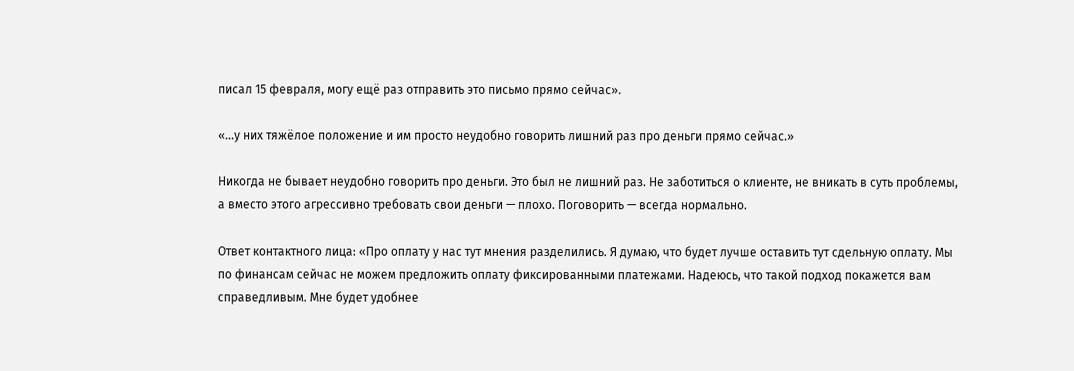писал 15 февраля, могу ещё раз отправить это письмо прямо сейчас».

«...у них тяжёлое положение и им просто неудобно говорить лишний раз про деньги прямо сейчас.»

Никогда не бывает неудобно говорить про деньги. Это был не лишний раз. Не заботиться о клиенте, не вникать в суть проблемы, а вместо этого агрессивно требовать свои деньги — плохо. Поговорить — всегда нормально.

Ответ контактного лица: «Про оплату у нас тут мнения разделились. Я думаю, что будет лучше оставить тут сдельную оплату. Мы по финансам сейчас не можем предложить оплату фиксированными платежами. Надеюсь, что такой подход покажется вам справедливым. Мне будет удобнее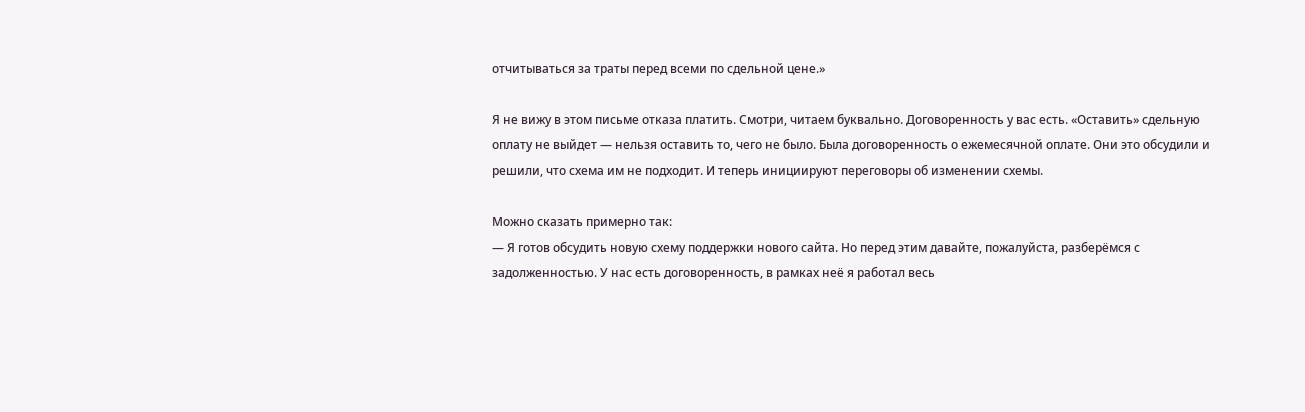отчитываться за траты перед всеми по сдельной цене.»

Я не вижу в этом письме отказа платить. Смотри, читаем буквально. Договоренность у вас есть. «Оставить» сдельную оплату не выйдет — нельзя оставить то, чего не было. Была договоренность о ежемесячной оплате. Они это обсудили и решили, что схема им не подходит. И теперь инициируют переговоры об изменении схемы.

Можно сказать примерно так:
— Я готов обсудить новую схему поддержки нового сайта. Но перед этим давайте, пожалуйста, разберёмся с задолженностью. У нас есть договоренность, в рамках неё я работал весь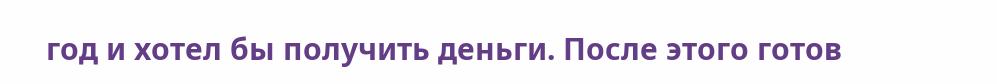год и хотел бы получить деньги. После этого готов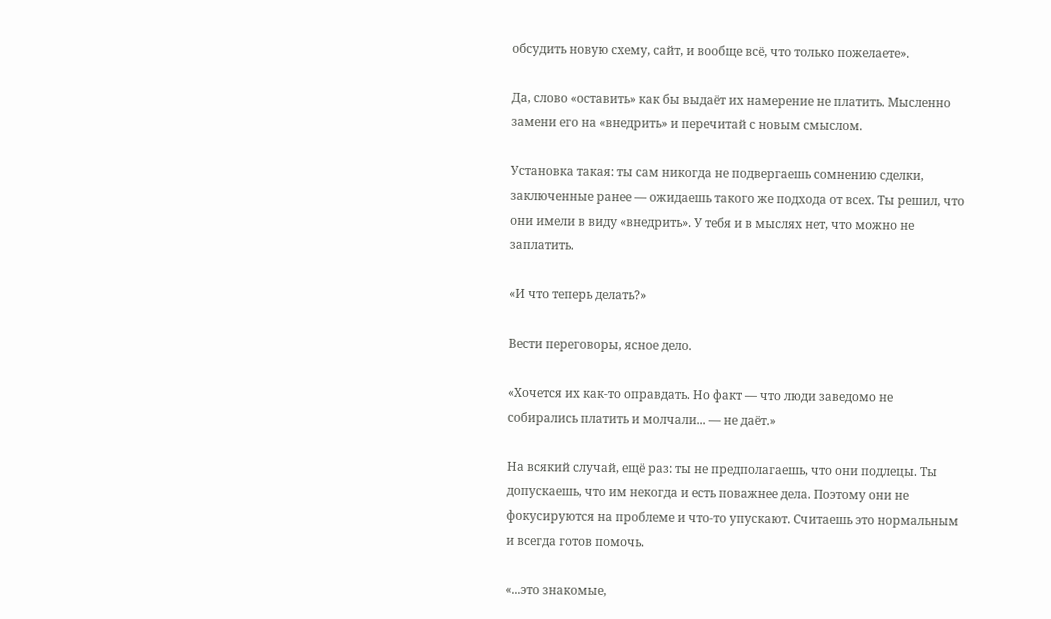обсудить новую схему, сайт, и вообще всё, что только пожелаете».

Да, слово «оставить» как бы выдаёт их намерение не платить. Мысленно замени его на «внедрить» и перечитай с новым смыслом.

Установка такая: ты сам никогда не подвергаешь сомнению сделки, заключенные ранее — ожидаешь такого же подхода от всех. Ты решил, что они имели в виду «внедрить». У тебя и в мыслях нет, что можно не заплатить.

«И что теперь делать?»

Вести переговоры, ясное дело.

«Хочется их как-то оправдать. Но факт — что люди заведомо не собирались платить и молчали... — не даёт.»

На всякий случай, ещё раз: ты не предполагаешь, что они подлецы. Ты допускаешь, что им некогда и есть поважнее дела. Поэтому они не фокусируются на проблеме и что-то упускают. Считаешь это нормальным и всегда готов помочь.

«...это знакомые,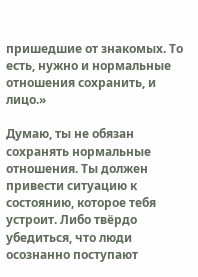пришедшие от знакомых. То есть, нужно и нормальные отношения сохранить, и лицо.»

Думаю, ты не обязан сохранять нормальные отношения. Ты должен привести ситуацию к состоянию, которое тебя устроит. Либо твёрдо убедиться, что люди осознанно поступают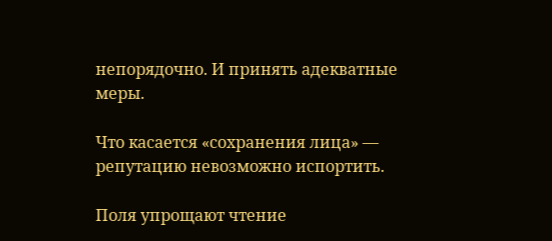непорядочно. И принять адекватные меры.

Что касается «сохранения лица» — репутацию невозможно испортить.

Поля упрощают чтение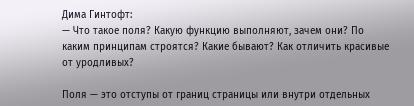Дима Гинтофт:
— Что такое поля? Какую функцию выполняют, зачем они? По каким принципам строятся? Какие бывают? Как отличить красивые от уродливых?

Поля — это отступы от границ страницы или внутри отдельных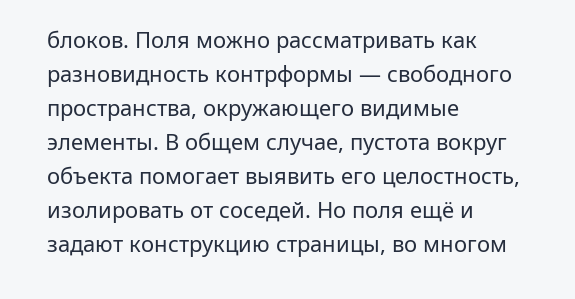блоков. Поля можно рассматривать как разновидность контрформы — свободного пространства, окружающего видимые элементы. В общем случае, пустота вокруг объекта помогает выявить его целостность, изолировать от соседей. Но поля ещё и задают конструкцию страницы, во многом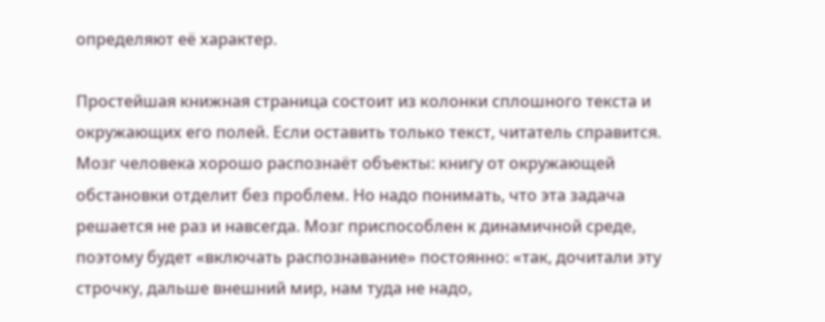определяют её характер.

Простейшая книжная страница состоит из колонки сплошного текста и окружающих его полей. Если оставить только текст, читатель справится. Мозг человека хорошо распознаёт объекты: книгу от окружающей обстановки отделит без проблем. Но надо понимать, что эта задача решается не раз и навсегда. Мозг приспособлен к динамичной среде, поэтому будет «включать распознавание» постоянно: «так, дочитали эту строчку, дальше внешний мир, нам туда не надо,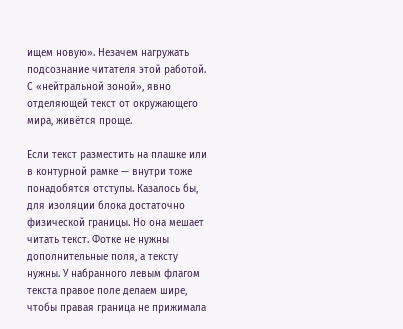ищем новую». Незачем нагружать подсознание читателя этой работой. С «нейтральной зоной», явно отделяющей текст от окружающего мира, живётся проще.

Если текст разместить на плашке или в контурной рамке — внутри тоже понадобятся отступы. Казалось бы, для изоляции блока достаточно физической границы. Но она мешает читать текст. Фотке не нужны дополнительные поля, а тексту нужны. У набранного левым флагом текста правое поле делаем шире, чтобы правая граница не прижимала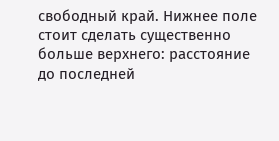свободный край. Нижнее поле стоит сделать существенно больше верхнего: расстояние до последней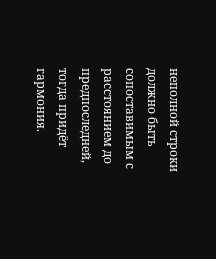неполной строки должно быть сопоставимым с расстоянием до предпоследней, тогда придёт гармония.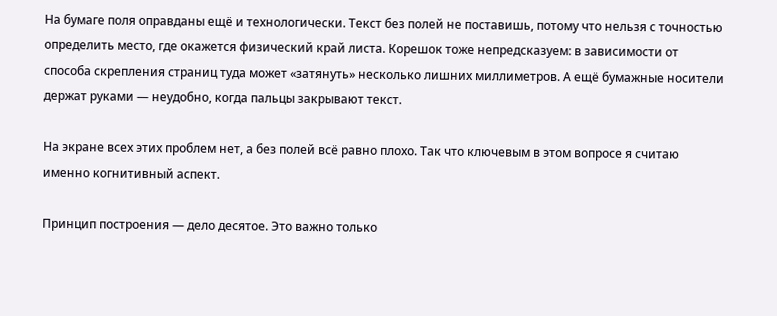На бумаге поля оправданы ещё и технологически. Текст без полей не поставишь, потому что нельзя с точностью определить место, где окажется физический край листа. Корешок тоже непредсказуем: в зависимости от способа скрепления страниц туда может «затянуть» несколько лишних миллиметров. А ещё бумажные носители держат руками — неудобно, когда пальцы закрывают текст.

На экране всех этих проблем нет, а без полей всё равно плохо. Так что ключевым в этом вопросе я считаю именно когнитивный аспект.

Принцип построения — дело десятое. Это важно только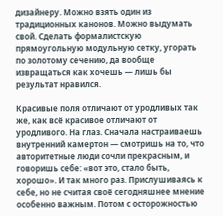дизайнеру. Можно взять один из традиционных канонов. Можно выдумать свой. Сделать формалистскую прямоугольную модульную сетку, угорать по золотому сечению, да вообще извращаться как хочешь — лишь бы результат нравился.

Красивые поля отличают от уродливых так же, как всё красивое отличают от уродливого. На глаз. Сначала настраиваешь внутренний камертон — смотришь на то, что авторитетные люди сочли прекрасным, и говоришь себе: «вот это, стало быть, хорошо». И так много раз. Прислушиваясь к себе, но не считая своё сегодняшнее мнение особенно важным. Потом с осторожностью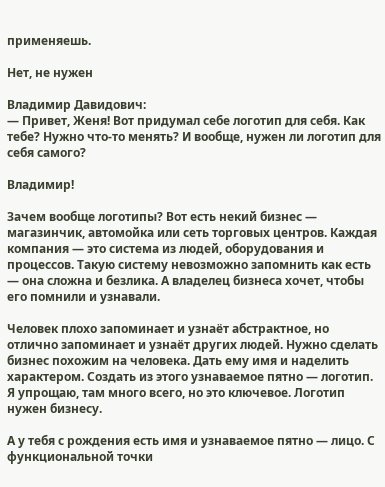применяешь.

Нет, не нужен

Владимир Давидович:
— Привет, Женя! Вот придумал себе логотип для себя. Как тебе? Нужно что-то менять? И вообще, нужен ли логотип для себя самого?

Владимир!

Зачем вообще логотипы? Вот есть некий бизнес — магазинчик, автомойка или сеть торговых центров. Каждая компания — это система из людей, оборудования и процессов. Такую систему невозможно запомнить как есть — она сложна и безлика. А владелец бизнеса хочет, чтобы его помнили и узнавали.

Человек плохо запоминает и узнаёт абстрактное, но отлично запоминает и узнаёт других людей. Нужно сделать бизнес похожим на человека. Дать ему имя и наделить характером. Создать из этого узнаваемое пятно — логотип. Я упрощаю, там много всего, но это ключевое. Логотип нужен бизнесу.

А у тебя с рождения есть имя и узнаваемое пятно — лицо. С функциональной точки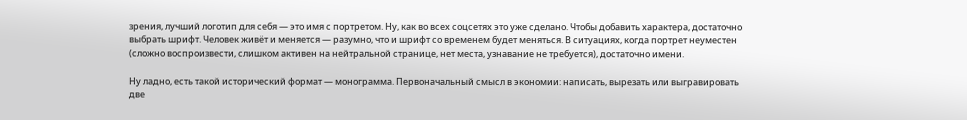зрения, лучший логотип для себя — это имя с портретом. Ну, как во всех соцсетях это уже сделано. Чтобы добавить характера, достаточно выбрать шрифт. Человек живёт и меняется — разумно, что и шрифт со временем будет меняться. В ситуациях, когда портрет неуместен (сложно воспроизвести, слишком активен на нейтральной странице, нет места, узнавание не требуется), достаточно имени.

Ну ладно, есть такой исторический формат — монограмма. Первоначальный смысл в экономии: написать, вырезать или выгравировать две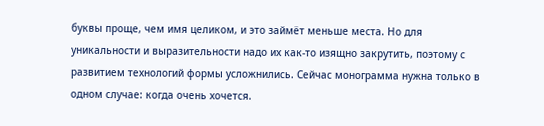буквы проще, чем имя целиком, и это займёт меньше места. Но для уникальности и выразительности надо их как-то изящно закрутить, поэтому с развитием технологий формы усложнились. Сейчас монограмма нужна только в одном случае: когда очень хочется.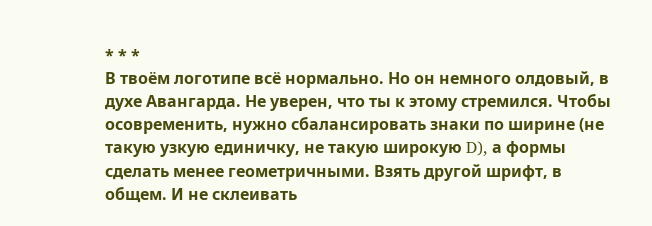* * *
В твоём логотипе всё нормально. Но он немного олдовый, в духе Авангарда. Не уверен, что ты к этому стремился. Чтобы осовременить, нужно сбалансировать знаки по ширине (не такую узкую единичку, не такую широкую D), а формы сделать менее геометричными. Взять другой шрифт, в общем. И не склеивать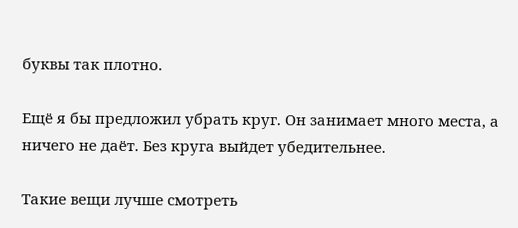буквы так плотно.

Ещё я бы предложил убрать круг. Он занимает много места, а ничего не даёт. Без круга выйдет убедительнее.

Такие вещи лучше смотреть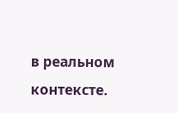в реальном контексте.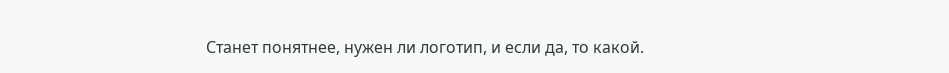Станет понятнее, нужен ли логотип, и если да, то какой.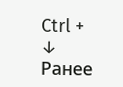Ctrl + ↓ Ранее